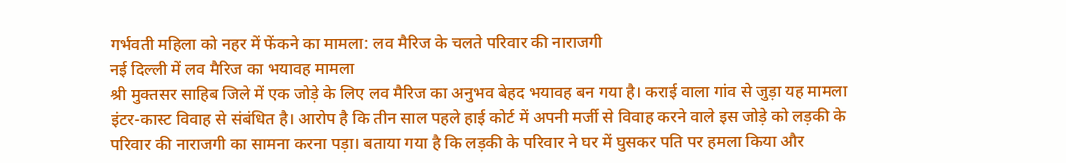गर्भवती महिला को नहर में फेंकने का मामला: लव मैरिज के चलते परिवार की नाराजगी
नई दिल्ली में लव मैरिज का भयावह मामला
श्री मुक्तसर साहिब जिले में एक जोड़े के लिए लव मैरिज का अनुभव बेहद भयावह बन गया है। कराई वाला गांव से जुड़ा यह मामला इंटर-कास्ट विवाह से संबंधित है। आरोप है कि तीन साल पहले हाई कोर्ट में अपनी मर्जी से विवाह करने वाले इस जोड़े को लड़की के परिवार की नाराजगी का सामना करना पड़ा। बताया गया है कि लड़की के परिवार ने घर में घुसकर पति पर हमला किया और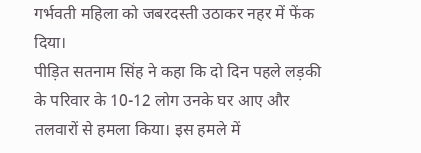गर्भवती महिला को जबरदस्ती उठाकर नहर में फेंक दिया।
पीड़ित सतनाम सिंह ने कहा कि दो दिन पहले लड़की के परिवार के 10-12 लोग उनके घर आए और तलवारों से हमला किया। इस हमले में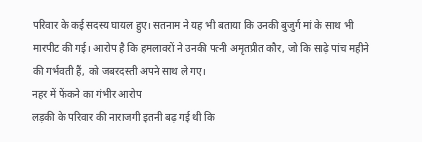परिवार के कई सदस्य घायल हुए। सतनाम ने यह भी बताया कि उनकी बुजुर्ग मां के साथ भी मारपीट की गई। आरोप है कि हमलावरों ने उनकी पत्नी अमृतप्रीत कौर, जो कि साढ़े पांच महीने की गर्भवती हैं, को जबरदस्ती अपने साथ ले गए।
नहर में फेंकने का गंभीर आरोप
लड़की के परिवार की नाराजगी इतनी बढ़ गई थी कि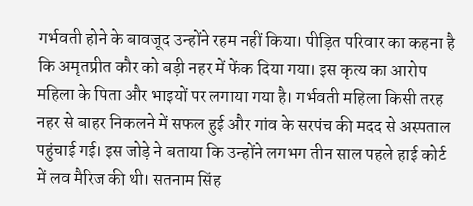गर्भवती होने के बावजूद उन्होंने रहम नहीं किया। पीड़ित परिवार का कहना है कि अमृतप्रीत कौर को बड़ी नहर में फेंक दिया गया। इस कृत्य का आरोप महिला के पिता और भाइयों पर लगाया गया है। गर्भवती महिला किसी तरह नहर से बाहर निकलने में सफल हुई और गांव के सरपंच की मदद से अस्पताल पहुंचाई गई। इस जोड़े ने बताया कि उन्होंने लगभग तीन साल पहले हाई कोर्ट में लव मैरिज की थी। सतनाम सिंह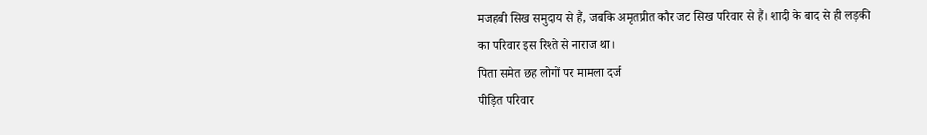मजहबी सिख समुदाय से हैं, जबकि अमृतप्रीत कौर जट सिख परिवार से हैं। शादी के बाद से ही लड़की का परिवार इस रिश्ते से नाराज था।
पिता समेत छह लोगों पर मामला दर्ज
पीड़ित परिवार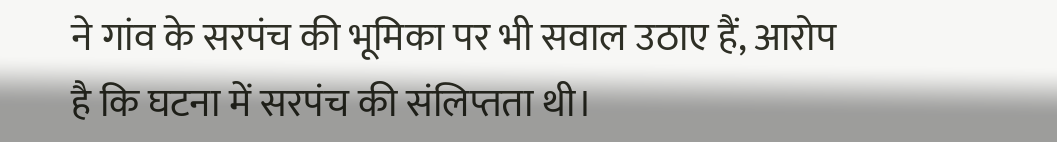ने गांव के सरपंच की भूमिका पर भी सवाल उठाए हैं, आरोप है कि घटना में सरपंच की संलिप्तता थी।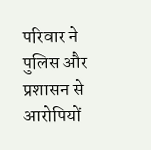परिवार ने पुलिस और प्रशासन से आरोपियों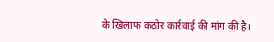के खिलाफ कठोर कार्रवाई की मांग की है।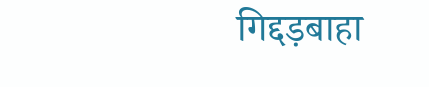गिद्दड़बाहा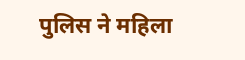पुलिस ने महिला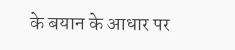के बयान के आधार पर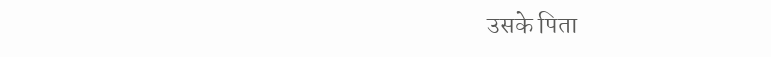उसके पिता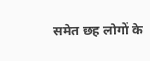समेत छह लोगों के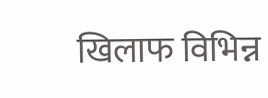खिलाफ विभिन्न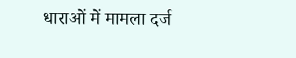धाराओं में मामला दर्ज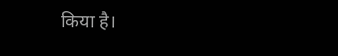किया है।